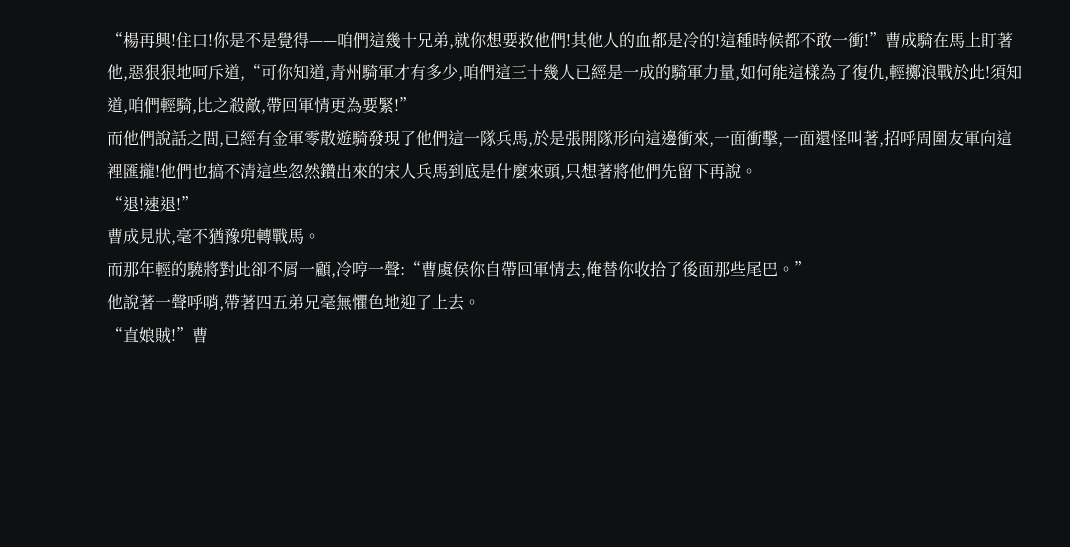“楊再興!住口!你是不是覺得——咱們這幾十兄弟,就你想要救他們!其他人的血都是冷的!這種時候都不敢一衝!”曹成騎在馬上盯著他,惡狠狠地呵斥道,“可你知道,青州騎軍才有多少,咱們這三十幾人已經是一成的騎軍力量,如何能這樣為了復仇,輕擲浪戰於此!須知道,咱們輕騎,比之殺敵,帶回軍情更為要緊!”
而他們說話之間,已經有金軍零散遊騎發現了他們這一隊兵馬,於是張開隊形向這邊衝來,一面衝擊,一面還怪叫著,招呼周圍友軍向這裡匯攏!他們也搞不清這些忽然鑽出來的宋人兵馬到底是什麼來頭,只想著將他們先留下再說。
“退!速退!”
曹成見狀,毫不猶豫兜轉戰馬。
而那年輕的驍將對此卻不屑一顧,冷哼一聲:“曹虞侯你自帶回軍情去,俺替你收拾了後面那些尾巴。”
他說著一聲呼哨,帶著四五弟兄毫無懼色地迎了上去。
“直娘賊!”曹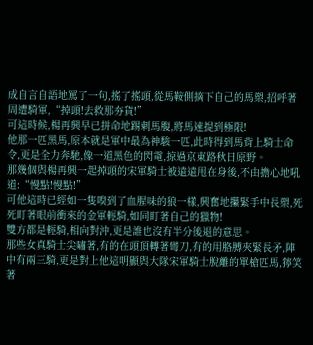成自言自語地罵了一句,搖了搖頭,從馬鞍側摘下自己的馬槊,招呼著周遭騎軍,“掉頭!去救那夯貨!”
可這時候,楊再興早已拼命地踢刺馬腹,將馬速提到極限!
他那一匹黑馬,原本就是軍中最為神駿一匹,此時得到馬背上騎士命令,更是全力奔馳,像一道黑色的閃電,掠過京東路秋日原野。
那幾個與楊再興一起掉頭的宋軍騎士被遠遠甩在身後,不由擔心地吼道:“慢點!慢點!”
可他這時已經如一隻嗅到了血腥味的狼一樣,興奮地攥緊手中長槊,死死盯著眼前衝來的金軍輕騎,如同盯著自己的獵物!
雙方都是輕騎,相向對沖,更是誰也沒有半分後退的意思。
那些女真騎士尖嘯著,有的在頭頂轉著彎刀,有的用胳膊夾緊長矛,陣中有兩三騎,更是對上他這明顯與大隊宋軍騎士脫離的單槍匹馬,獰笑著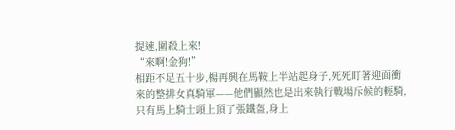提速,圍殺上來!
“來啊!金狗!”
相距不足五十步,楊再興在馬鞍上半站起身子,死死盯著迎面衝來的整排女真騎軍——他們顯然也是出來執行戰場斥候的輕騎,只有馬上騎士頭上頂了張鐵盔,身上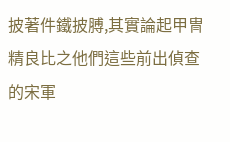披著件鐵披膊,其實論起甲冑精良比之他們這些前出偵查的宋軍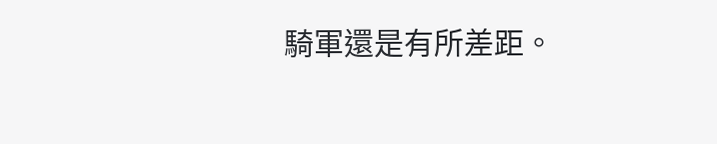騎軍還是有所差距。